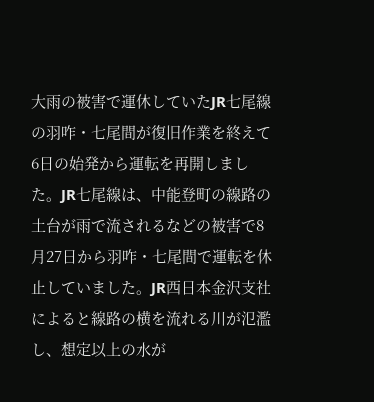大雨の被害で運休していたJR七尾線の羽咋・七尾間が復旧作業を終えて6日の始発から運転を再開しました。JR七尾線は、中能登町の線路の土台が雨で流されるなどの被害で8月27日から羽咋・七尾間で運転を休止していました。JR西日本金沢支社によると線路の横を流れる川が氾濫し、想定以上の水が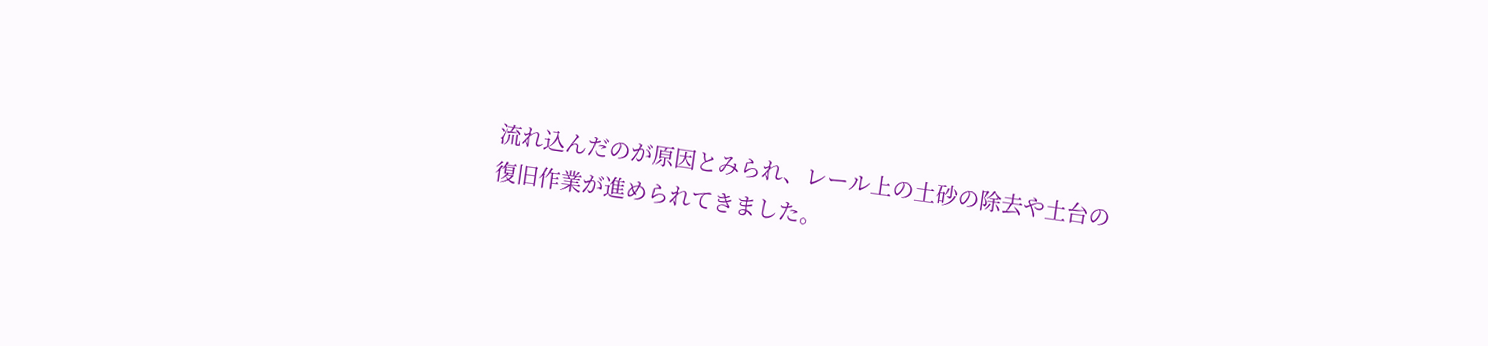流れ込んだのが原因とみられ、レール上の土砂の除去や土台の復旧作業が進められてきました。